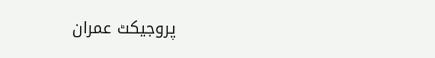پروجیکٹ عمران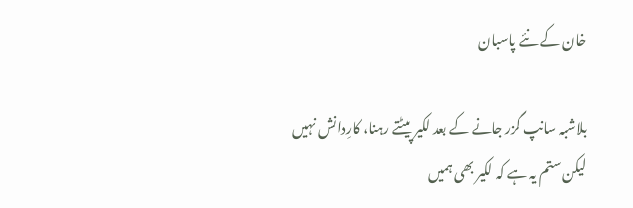خان کے نئے پاسبان

بلاشبہ سانپ گزر جانے کے بعد لکیر پیٹتے رہنا، کارِدانش نہیں لیکن ستم یہ ہے کہ لکیر بھی ہمیں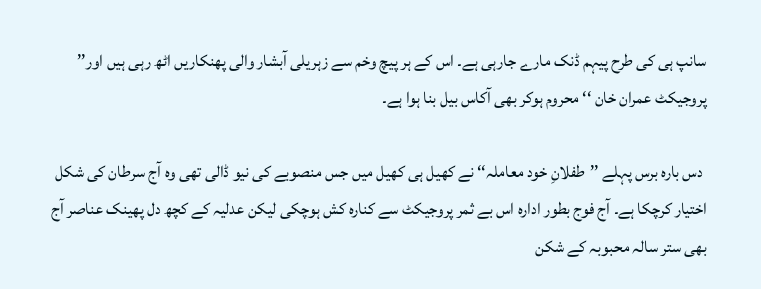سانپ ہی کی طرح پیہم ڈنک مارے جارہی ہے۔ اس کے ہر پیچ وخم سے زہریلی آبشار والی پھنکاریں اٹھ رہی ہیں اور’’ پروجیکٹ عمران خان ‘‘ محروم ہوکر بھی آکاس بیل بنا ہوا ہے۔

 دس بارہ برس پہلے ’’طفلانِ خود معاملہ‘‘ نے کھیل ہی کھیل میں جس منصوبے کی نیو ڈالی تھی وہ آج سرطان کی شکل اختیار کرچکا ہے۔ آج فوج بطور ادارہ اس بے ثمر پروجیکٹ سے کنارہ کش ہوچکی لیکن عدلیہ کے کچھ دل پھینک عناصر آج بھی ستر سالہ محبوبہ کے شکن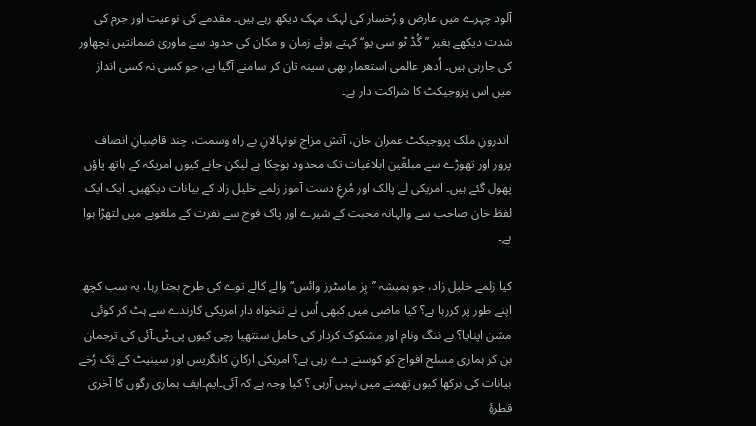آلود چہرے میں عارض و رُخسار کی لہک مہک دیکھ رہے ہیں۔ مقدمے کی نوعیت اور جرم کی شدت دیکھے بغیر ’’گُڈ ٹو سی یو‘‘ کہتے ہوئے زمان و مکان کی حدود سے ماوریٰ ضمانتیں نچھاور کی جارہی ہیں۔ اُدھر عالمی استعمار بھی سینہ تان کر سامنے آگیا ہے، جو کسی نہ کسی انداز میں اس پروجیکٹ کا شراکت دار ہے۔

 اندرونِ ملک پروجیکٹ عمران خان، آتش مزاج نونہالانِ بے راہ وسمت، چند قاضِیانِ انصاف پرور اور تھوڑے سے مبلغّین ابلاغیات تک محدود ہوچکا ہے لیکن جانے کیوں امریکہ کے ہاتھ پاؤں پھول گئے ہیں۔ امریکی لے پالک اور مُرغِ دست آموز زلمے خلیل زاد کے بیانات دیکھیں۔ ایک ایک لفظ خان صاحب سے والہانہ محبت کے شیرے اور پاک فوج سے نفرت کے ملغوبے میں لتھڑا ہوا ہے۔

کیا زلمے خلیل زاد، جو ہمیشہ ’’ہِز ماسٹرز وائس‘‘ والے کالے توے کی طرح بجتا رہا، یہ سب کچھ اپنے طور پر کررہا ہے؟ کیا ماضی میں کبھی اُس نے تنخواہ دار امریکی کارندے سے ہٹ کر کوئی مشن اپنایا؟ بے ننگ ونام اور مشکوک کردار کی حامل سنتھیا رچی کیوں پی۔ٹی۔آئی کی ترجمان بن کر ہماری مسلح افواج کو کوسنے دے رہی ہے؟ امریکی ارکانِ کانگریس اور سینیٹ کے یَک رُخے بیانات کی برکھا کیوں تھمنے میں نہیں آرہی ؟ کیا وجہ ہے کہ آئی۔ایم۔ایف ہماری رگوں کا آخری قطرۂِ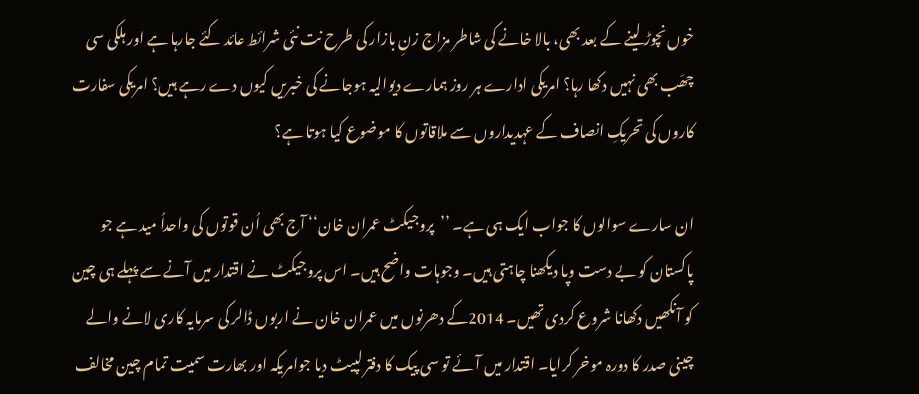خوں نچوڑ لینے کے بعد بھی، بالا خانے کی شاطر مزاج زنِ بازار کی طرح نت نئی شرائط عائد کئے جارہا ہے اور ہلکی سی چھَب بھی نہیں دکھا رہا؟ امریکی ادارے ہر روز ہمارے دیوالیہ ہوجانے کی خبریں کیوں دے رہے ہیں؟ امریکی سفارت کاروں کی تحریکِ انصاف کے عہدیداروں سے ملاقاتوں کا موضوع کیا ہوتا ہے؟

ان سارے سوالوں کا جواب ایک ہی ہے۔ ’’پروجیکٹ عمران خان‘‘ آج بھی اُن قوتوں کی واحداُ مید ہے جو پاکستان کو بے دست وپا دیکھنا چاہتی ہیں۔ وجوہات واضح ہیں۔ اس پروجیکٹ نے اقتدار میں آنے سے پہلے ہی چین کو آنکھیں دکھانا شروع کردی تھیں۔ 2014کے دھرنوں میں عمران خان نے اربوں ڈالر کی سرمایہ کاری لانے والے چینی صدر کا دورہ موخر کرایا۔ اقتدار میں آئے تو سی پیک کا دفتر لپیٹ دیا جوامریکہ اور بھارت سمیت تمام چین مخالف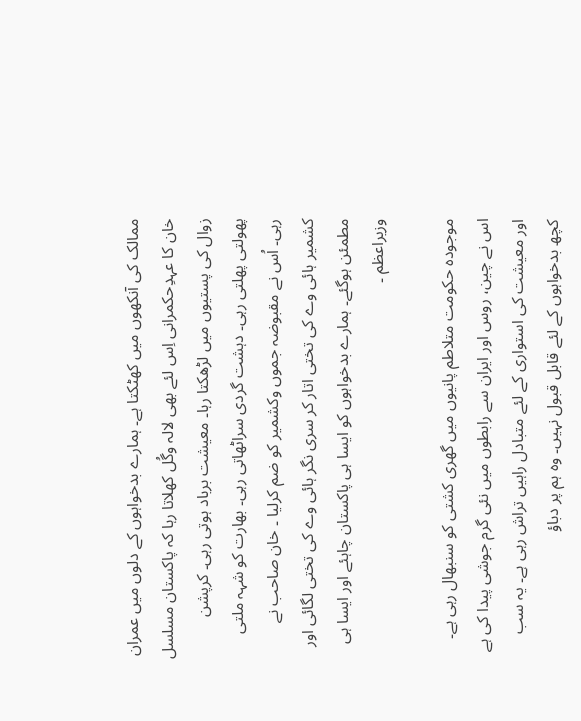ممالک کی آنکھوں میں کھٹکتا ہے۔ ہمارے بدخواہوں کے دلوں میں عمران خان کا عہدِحکمرانی اِس لئے بھی لالہ وگُل کھلاتا رہا کہ پاکستان مسلسل زوال کی پستیوں میں لڑھکتا رہا۔ معیشت برباد ہوتی رہی۔ کرپشن پھولتی پھلتی رہی۔ دہشت گردی سراٹھاتی رہی۔ بھارت کو شہہ ملتی رہی۔ اُس نے مقبوضہ جموں وکشمیر کو ضم کرلیا ۔ خان صاحب نے کشمیر ہائی وے کی تختی اتار کر سری نگر ہائی وے کی تختی لگائی اور مطمئن ہوگئے۔ ہمارے بدخواہوں کو ایسا ہی پاکستان چاہئے اور ایسا ہی وزیراعظم ۔

موجودہ حکومت متلاطم پانیوں میں گھری کشتی کو سنبھال رہی ہے۔ اس نے چین، روس اور ایران سے رابطوں میں نئی گرم جوشی پیدا کی ہے اور معیشت کی استواری کے لئے متبادل راہیں تراش رہی ہے۔ یہ سب کچھ بدخواہوں کے لئے قابل قبول نہیں۔ وہ ہم پر دباؤ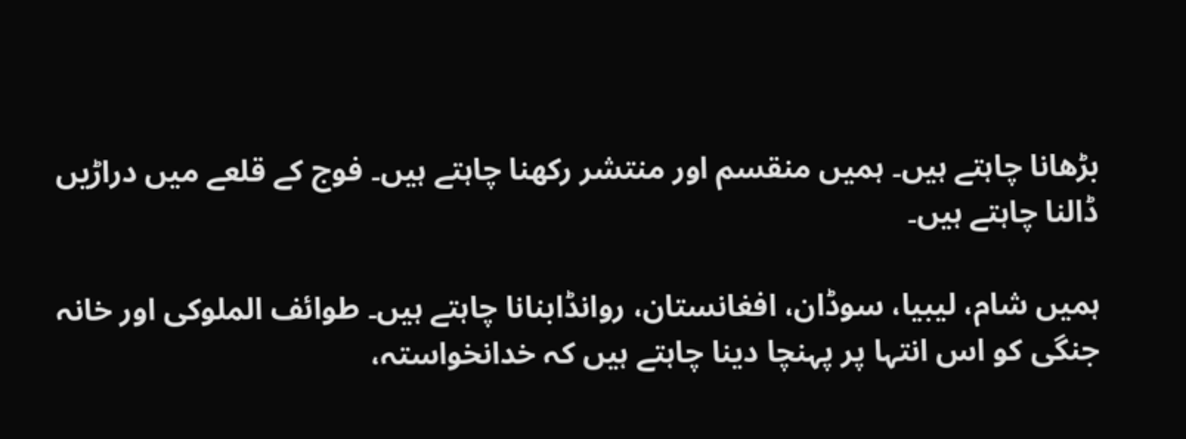بڑھانا چاہتے ہیں۔ ہمیں منقسم اور منتشر رکھنا چاہتے ہیں۔ فوج کے قلعے میں دراڑیں ڈالنا چاہتے ہیں۔

ہمیں شام، لیبیا، سوڈان، افغانستان، روانڈابنانا چاہتے ہیں۔ طوائف الملوکی اور خانہ جنگی کو اس انتہا پر پہنچا دینا چاہتے ہیں کہ خدانخواستہ،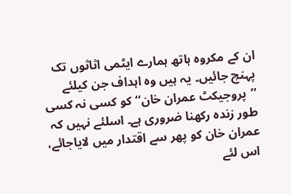ان کے مکروہ ہاتھ ہمارے ایٹمی اثاثوں تک پہنچ جائیں۔ یہ ہیں وہ اہداف جن کیلئے ’’پروجیکٹ عمران خان‘‘ کو کسی نہ کسی طور زندہ رکھنا ضروری ہے۔ اسلئے نہیں کہ عمران خان کو پھر سے اقتدار میں لایاجائے، اس لئے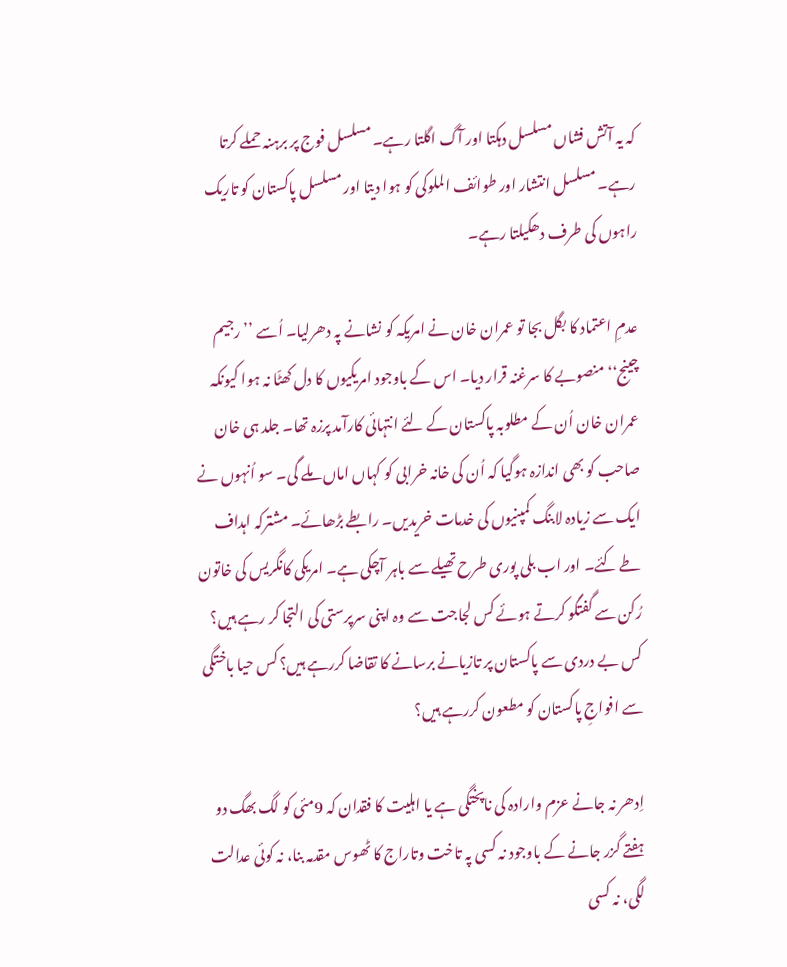کہ یہ آتش فشاں مسلسل دہکتا اور آگ اگلتا رہے۔ مسلسل فوج پر برہنہ حملے کرتا رہے۔ مسلسل انتشار اور طوائف الملوکی کو ہوا دیتا اور مسلسل پاکستان کو تاریک راہوں کی طرف دھکیلتا رہے۔

عدمِ اعتماد کا بگل بجا تو عمران خان نے امریکہ کو نشانے پہ دھرلیا۔ اُسے ’’رجیم چینج‘‘ منصوبے کا سرغنہ قرار دیا۔ اس کے باوجود امریکیوں کا دل کھٹّا نہ ہوا کیونکہ عمران خان اُن کے مطلوبہ پاکستان کے لئے انتہائی کارآمد پرزہ تھا۔ جلد ہی خان صاحب کو بھی اندازہ ہوگیا کہ اُن کی خانہ خرابی کو کہاں اماں ملے گی۔ سو اُنہوں نے ایک سے زیادہ لابنگ کمپنیوں کی خدمات خریدیں۔ رابطے بڑھائے۔ مشترکہ اہداف طے کئے۔ اور اب بلی پوری طرح تھیلے سے باہر آچکی ہے۔ امریکی کانگریس کی خاتون رُکن سے گفتگو کرتے ہوئے کس لجاجت سے وہ اپنی سرپرستی کی التجا کر رہے ہیں؟ کس بے دردی سے پاکستان پر تازیانے برسانے کا تقاضا کررہے ہیں؟ کس حیا باختگی سے افواجِ پاکستان کو مطعون کررہے ہیں؟

اِدھر نہ جانے عزم وارادہ کی ناپختگی ہے یا اہلیت کا فقدان کہ 9مئی کو لگ بھگ دو ہفتے گزر جانے کے باوجود نہ کسی پہ تاخت وتاراج کا ٹھوس مقدمہ بنا، نہ کوئی عدالت لگی، نہ کسی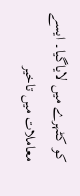کو کٹہرے میں لایاگیا۔ ایسے معاملات میں تاخیر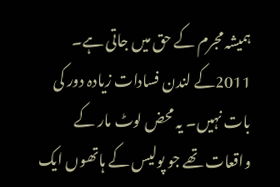ہمیشہ مجرم کے حق میں جاتی ہے۔ 2011کے لندن فسادات زیادہ دور کی بات نہیں۔ یہ محض لوٹ مار کے واقعات تھے جو پولیس کے ہاتھوں ایک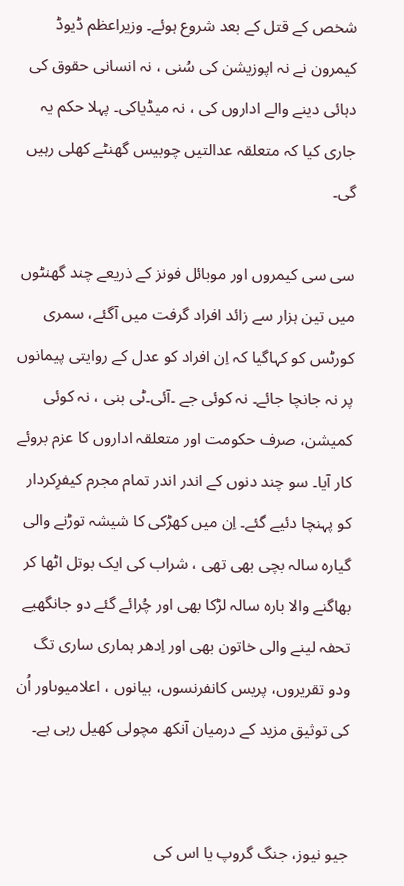شخص کے قتل کے بعد شروع ہوئے۔ وزیراعظم ڈیوڈ کیمرون نے نہ اپوزیشن کی سُنی ، نہ انسانی حقوق کی دہائی دینے والے اداروں کی ، نہ میڈیاکی۔ پہلا حکم یہ جاری کیا کہ متعلقہ عدالتیں چوبیس گھنٹے کھلی رہیں گی۔

سی سی کیمروں اور موبائل فونز کے ذریعے چند گھنٹوں میں تین ہزار سے زائد افراد گرفت میں آگئے، سمری کورٹس کو کہاگیا کہ اِن افراد کو عدل کے روایتی پیمانوں پر نہ جانچا جائے۔ نہ کوئی جے ۔آئی۔ٹی بنی ، نہ کوئی کمیشن، صرف حکومت اور متعلقہ اداروں کا عزم بروئے کار آیا۔ سو چند دنوں کے اندر اندر تمام مجرم کیفرِکردار کو پہنچا دئیے گئے۔ اِن میں کھڑکی کا شیشہ توڑنے والی گیارہ سالہ بچی بھی تھی ، شراب کی ایک بوتل اٹھا کر بھاگنے والا بارہ سالہ لڑکا بھی اور چُرائے گئے دو جانگھیے تحفہ لینے والی خاتون بھی اور اِدھر ہماری ساری تگ ودو تقریروں، پریس کانفرنسوں، بیانوں ، اعلامیوںاور اُن کی توثیق مزید کے درمیان آنکھ مچولی کھیل رہی ہے۔


جیو نیوز، جنگ گروپ یا اس کی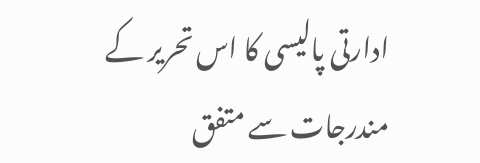ادارتی پالیسی کا اس تحریر کے مندرجات سے متفق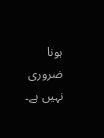ہونا ضروری نہیں ہے۔